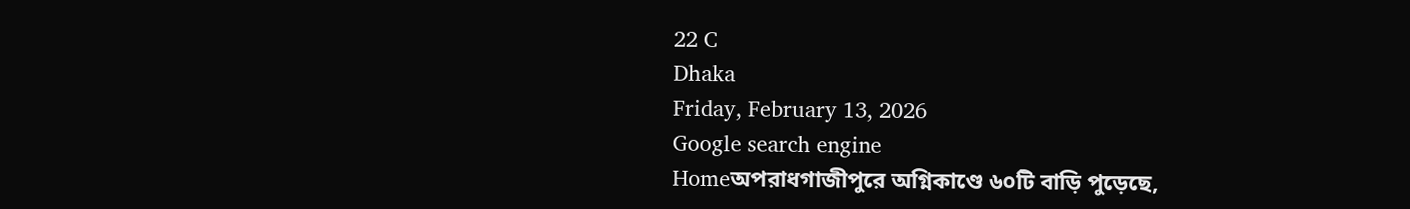22 C
Dhaka
Friday, February 13, 2026
Google search engine
Homeঅপরাধগাজীপুরে অগ্নিকাণ্ডে ৬০টি বাড়ি পুড়েছে,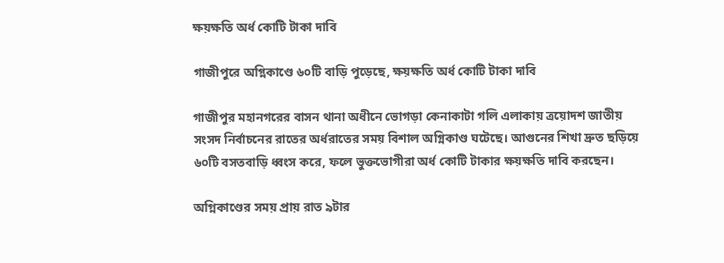ক্ষয়ক্ষতি অর্ধ কোটি টাকা দাবি

গাজীপুরে অগ্নিকাণ্ডে ৬০টি বাড়ি পুড়েছে, ক্ষয়ক্ষতি অর্ধ কোটি টাকা দাবি

গাজীপুর মহানগরের বাসন থানা অধীনে ভোগড়া কেনাকাটা গলি এলাকায় ত্রয়োদশ জাতীয় সংসদ নির্বাচনের রাতের অর্ধরাতের সময় বিশাল অগ্নিকাণ্ড ঘটেছে। আগুনের শিখা দ্রুত ছড়িয়ে ৬০টি বসতবাড়ি ধ্বংস করে, ফলে ভুক্তভোগীরা অর্ধ কোটি টাকার ক্ষয়ক্ষতি দাবি করছেন।

অগ্নিকাণ্ডের সময় প্রায় রাত ৯টার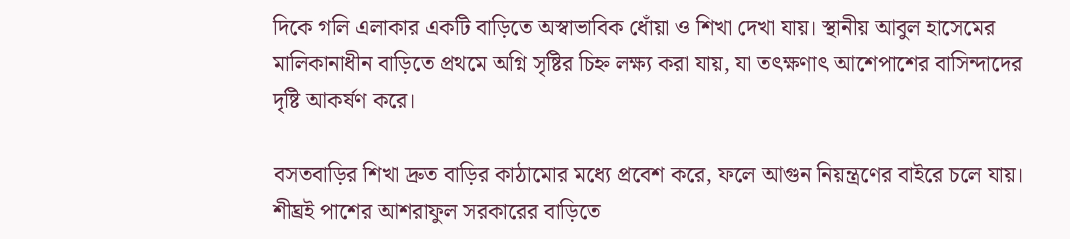দিকে গলি এলাকার একটি বাড়িতে অস্বাভাবিক ধোঁয়া ও শিখা দেখা যায়। স্থানীয় আবুল হাসেমের মালিকানাধীন বাড়িতে প্রথমে অগ্নি সৃষ্টির চিহ্ন লক্ষ্য করা যায়, যা তৎক্ষণাৎ আশেপাশের বাসিন্দাদের দৃষ্টি আকর্ষণ করে।

বসতবাড়ির শিখা দ্রুত বাড়ির কাঠামোর মধ্যে প্রবেশ করে, ফলে আগুন নিয়ন্ত্রণের বাইরে চলে যায়। শীঘ্রই পাশের আশরাফুল সরকারের বাড়িতে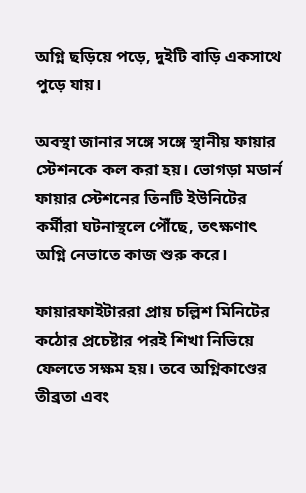অগ্নি ছড়িয়ে পড়ে, দুইটি বাড়ি একসাথে পুড়ে যায়।

অবস্থা জানার সঙ্গে সঙ্গে স্থানীয় ফায়ার স্টেশনকে কল করা হয়। ভোগড়া মডার্ন ফায়ার স্টেশনের তিনটি ইউনিটের কর্মীরা ঘটনাস্থলে পৌঁছে, তৎক্ষণাৎ অগ্নি নেভাতে কাজ শুরু করে।

ফায়ারফাইটাররা প্রায় চল্লিশ মিনিটের কঠোর প্রচেষ্টার পরই শিখা নিভিয়ে ফেলতে সক্ষম হয়। তবে অগ্নিকাণ্ডের তীব্রতা এবং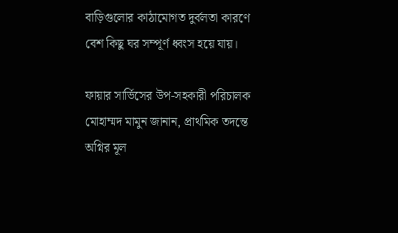বাড়িগুলোর কাঠামোগত দুর্বলতা কারণে বেশ কিছু ঘর সম্পূর্ণ ধ্বংস হয়ে যায়।

ফায়ার সার্ভিসের উপ-সহকারী পরিচালক মোহাম্মদ মামুন জানান, প্রাথমিক তদন্তে অগ্নির মূল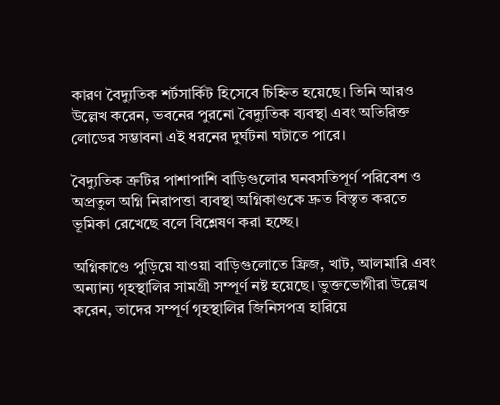কারণ বৈদ্যুতিক শর্টসার্কিট হিসেবে চিহ্নিত হয়েছে। তিনি আরও উল্লেখ করেন, ভবনের পুরনো বৈদ্যুতিক ব্যবস্থা এবং অতিরিক্ত লোডের সম্ভাবনা এই ধরনের দুর্ঘটনা ঘটাতে পারে।

বৈদ্যুতিক ত্রুটির পাশাপাশি বাড়িগুলোর ঘনবসতিপূর্ণ পরিবেশ ও অপ্রতুল অগ্নি নিরাপত্তা ব্যবস্থা অগ্নিকাণ্ডকে দ্রুত বিস্তৃত করতে ভূমিকা রেখেছে বলে বিশ্লেষণ করা হচ্ছে।

অগ্নিকাণ্ডে পুড়িয়ে যাওয়া বাড়িগুলোতে ফ্রিজ, খাট, আলমারি এবং অন্যান্য গৃহস্থালির সামগ্রী সম্পূর্ণ নষ্ট হয়েছে। ভুক্তভোগীরা উল্লেখ করেন, তাদের সম্পূর্ণ গৃহস্থালির জিনিসপত্র হারিয়ে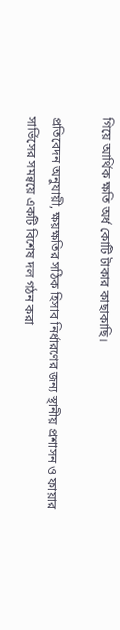গিয়ে আর্থিক ক্ষতি অর্ধ কোটি টাকার কাছাকাছি।

প্রতিবেদন অনুযায়ী, ক্ষয়ক্ষতির সঠিক হিসাব নির্ধারণের জন্য স্থানীয় প্রশাসন ও ফায়ার সার্ভিসের সমন্বয়ে একটি বিশেষ দল গঠন করা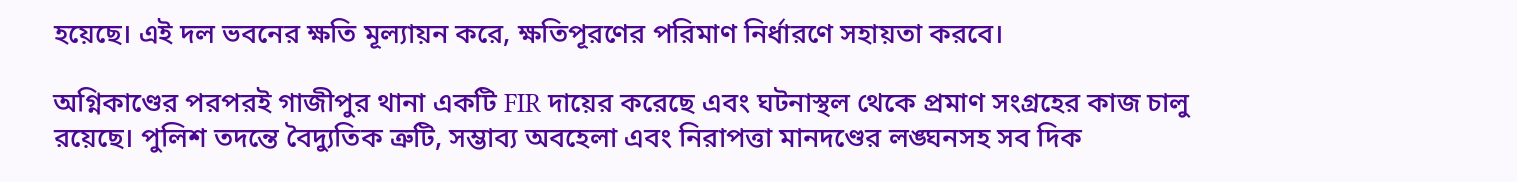হয়েছে। এই দল ভবনের ক্ষতি মূল্যায়ন করে, ক্ষতিপূরণের পরিমাণ নির্ধারণে সহায়তা করবে।

অগ্নিকাণ্ডের পরপরই গাজীপুর থানা একটি FIR দায়ের করেছে এবং ঘটনাস্থল থেকে প্রমাণ সংগ্রহের কাজ চালু রয়েছে। পুলিশ তদন্তে বৈদ্যুতিক ত্রুটি, সম্ভাব্য অবহেলা এবং নিরাপত্তা মানদণ্ডের লঙ্ঘনসহ সব দিক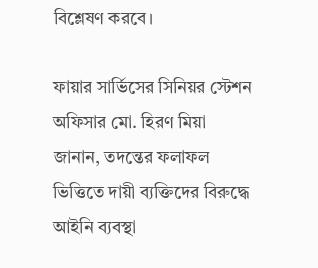বিশ্লেষণ করবে।

ফায়ার সার্ভিসের সিনিয়র স্টেশন অফিসার মো. হিরণ মিয়া জানান, তদন্তের ফলাফল ভিত্তিতে দায়ী ব্যক্তিদের বিরুদ্ধে আইনি ব্যবস্থা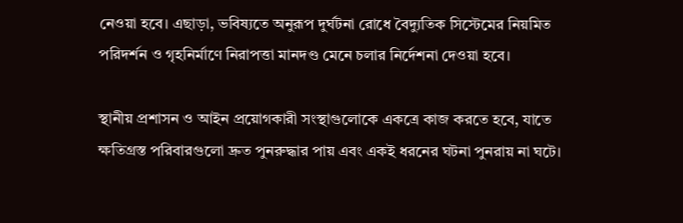নেওয়া হবে। এছাড়া, ভবিষ্যতে অনুরূপ দুর্ঘটনা রোধে বৈদ্যুতিক সিস্টেমের নিয়মিত পরিদর্শন ও গৃহনির্মাণে নিরাপত্তা মানদণ্ড মেনে চলার নির্দেশনা দেওয়া হবে।

স্থানীয় প্রশাসন ও আইন প্রয়োগকারী সংস্থাগুলোকে একত্রে কাজ করতে হবে, যাতে ক্ষতিগ্রস্ত পরিবারগুলো দ্রুত পুনরুদ্ধার পায় এবং একই ধরনের ঘটনা পুনরায় না ঘটে।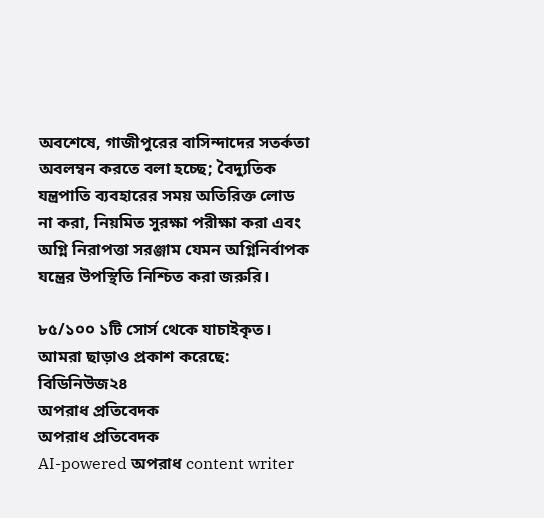অবশেষে, গাজীপুরের বাসিন্দাদের সতর্কতা অবলম্বন করতে বলা হচ্ছে; বৈদ্যুতিক যন্ত্রপাতি ব্যবহারের সময় অতিরিক্ত লোড না করা, নিয়মিত সুরক্ষা পরীক্ষা করা এবং অগ্নি নিরাপত্তা সরঞ্জাম যেমন অগ্নিনির্বাপক যন্ত্রের উপস্থিতি নিশ্চিত করা জরুরি।

৮৫/১০০ ১টি সোর্স থেকে যাচাইকৃত।
আমরা ছাড়াও প্রকাশ করেছে: বিডিনিউজ২৪
অপরাধ প্রতিবেদক
অপরাধ প্রতিবেদক
AI-powered অপরাধ content writer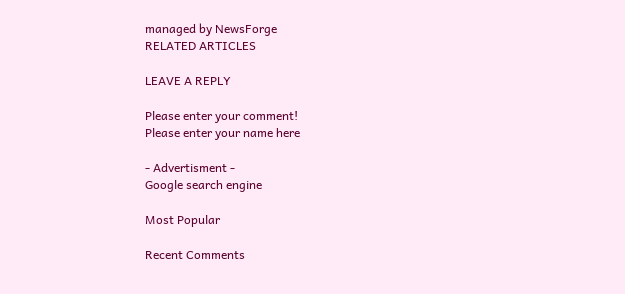managed by NewsForge
RELATED ARTICLES

LEAVE A REPLY

Please enter your comment!
Please enter your name here

- Advertisment -
Google search engine

Most Popular

Recent Comments